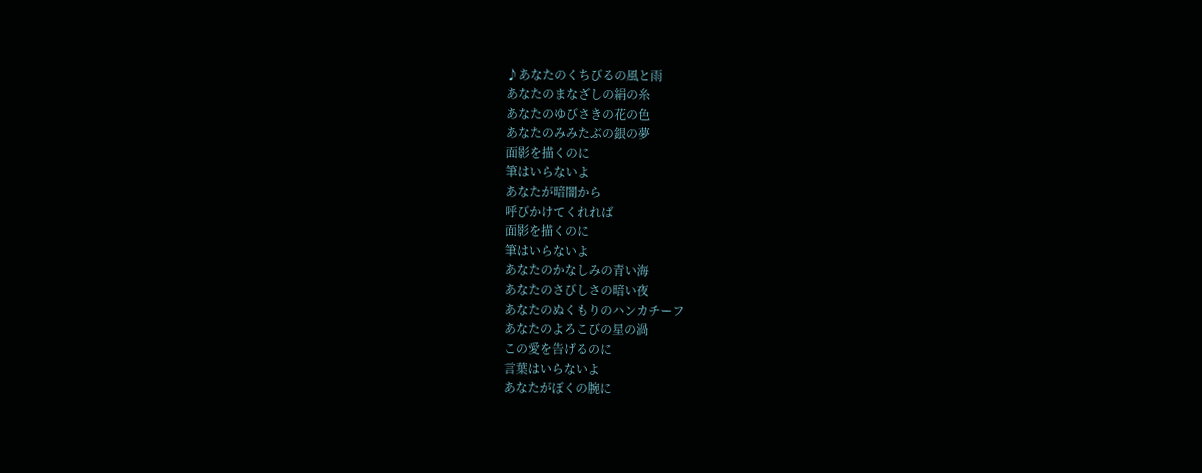♪あなたのくちびるの風と雨
あなたのまなざしの絹の糸
あなたのゆびさきの花の色
あなたのみみたぶの銀の夢
面影を描くのに
筆はいらないよ
あなたが暗闇から
呼びかけてくれれば
面影を描くのに
筆はいらないよ
あなたのかなしみの青い海
あなたのさびしさの暗い夜
あなたのぬくもりのハンカチーフ
あなたのよろこびの星の渦
この愛を告げるのに
言葉はいらないよ
あなたがぼくの腕に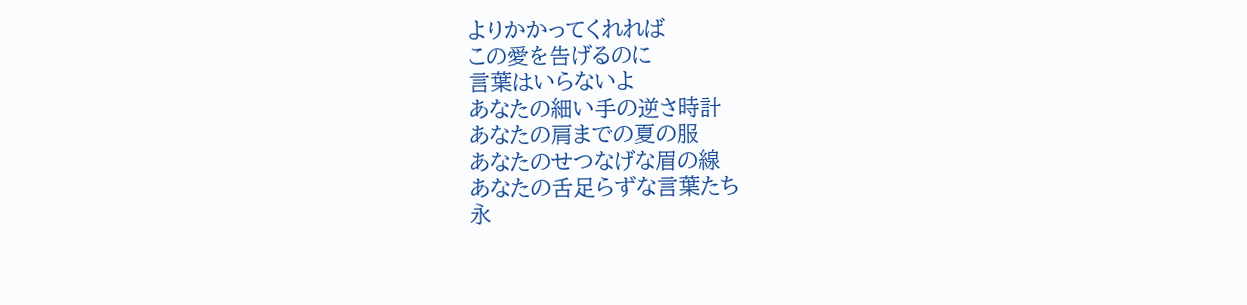よりかかってくれれば
この愛を告げるのに
言葉はいらないよ
あなたの細い手の逆さ時計
あなたの肩までの夏の服
あなたのせつなげな眉の線
あなたの舌足らずな言葉たち
永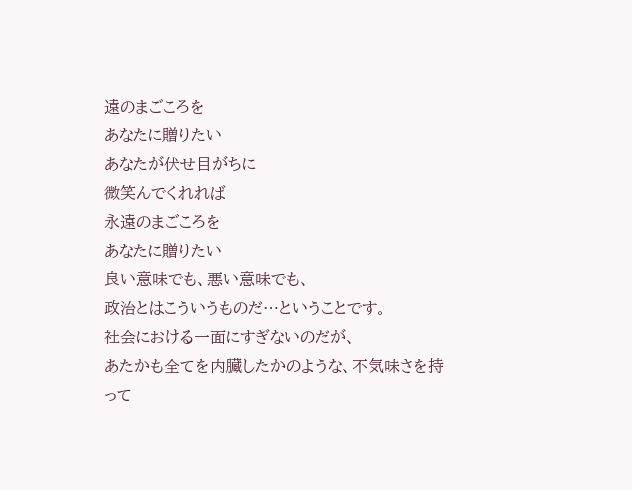遠のまごころを
あなたに贈りたい
あなたが伏せ目がちに
微笑んでくれれば
永遠のまごころを
あなたに贈りたい
良い意味でも、悪い意味でも、
政治とはこういうものだ…ということです。
社会における一面にすぎないのだが、
あたかも全てを内臓したかのような、不気味さを持って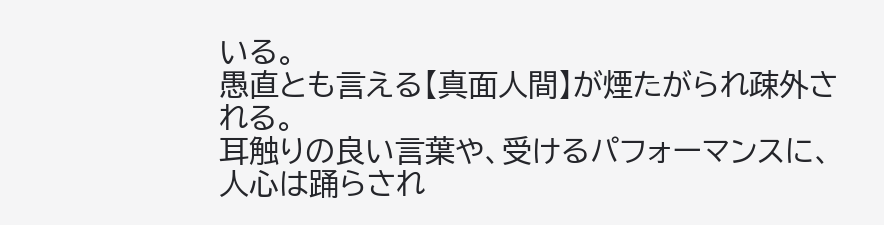いる。
愚直とも言える【真面人間】が煙たがられ疎外される。
耳触りの良い言葉や、受けるパフォーマンスに、人心は踊らされ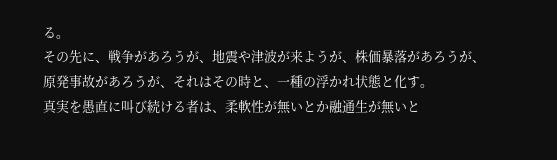る。
その先に、戦争があろうが、地震や津波が来ようが、株価暴落があろうが、
原発事故があろうが、それはその時と、一種の浮かれ状態と化す。
真実を愚直に叫び続ける者は、柔軟性が無いとか融通生が無いと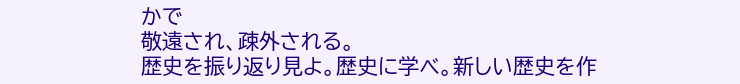かで
敬遠され、疎外される。
歴史を振り返り見よ。歴史に学べ。新しい歴史を作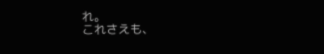れ。
これさえも、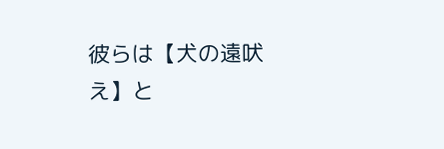彼らは【犬の遠吠え】と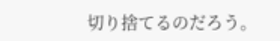切り捨てるのだろう。